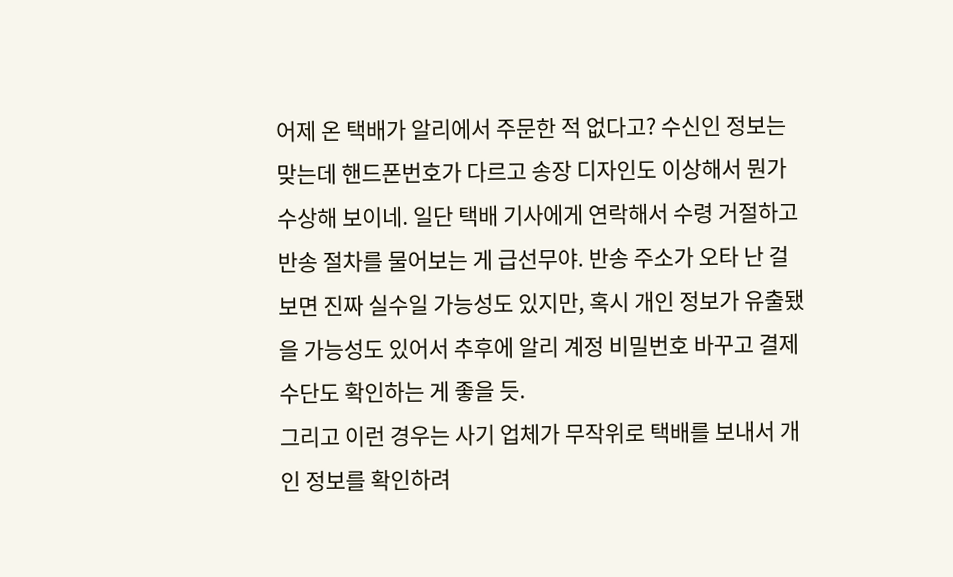어제 온 택배가 알리에서 주문한 적 없다고? 수신인 정보는 맞는데 핸드폰번호가 다르고 송장 디자인도 이상해서 뭔가 수상해 보이네. 일단 택배 기사에게 연락해서 수령 거절하고 반송 절차를 물어보는 게 급선무야. 반송 주소가 오타 난 걸 보면 진짜 실수일 가능성도 있지만, 혹시 개인 정보가 유출됐을 가능성도 있어서 추후에 알리 계정 비밀번호 바꾸고 결제수단도 확인하는 게 좋을 듯.
그리고 이런 경우는 사기 업체가 무작위로 택배를 보내서 개인 정보를 확인하려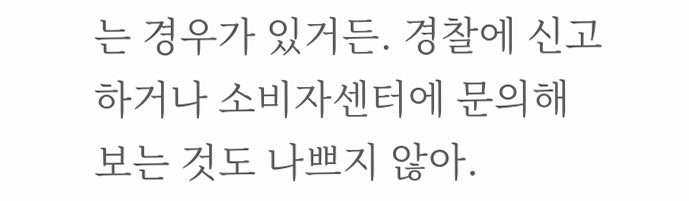는 경우가 있거든. 경찰에 신고하거나 소비자센터에 문의해 보는 것도 나쁘지 않아.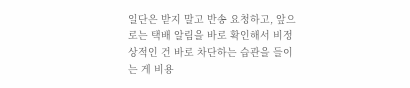일단은 받지 말고 반송 요청하고, 앞으로는 택배 알림을 바로 확인해서 비정상적인 건 바로 차단하는 습관을 들이는 게 비용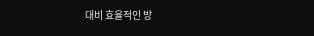대비 효율적인 방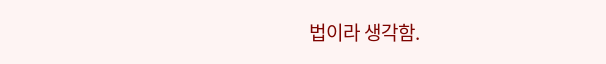법이라 생각함.